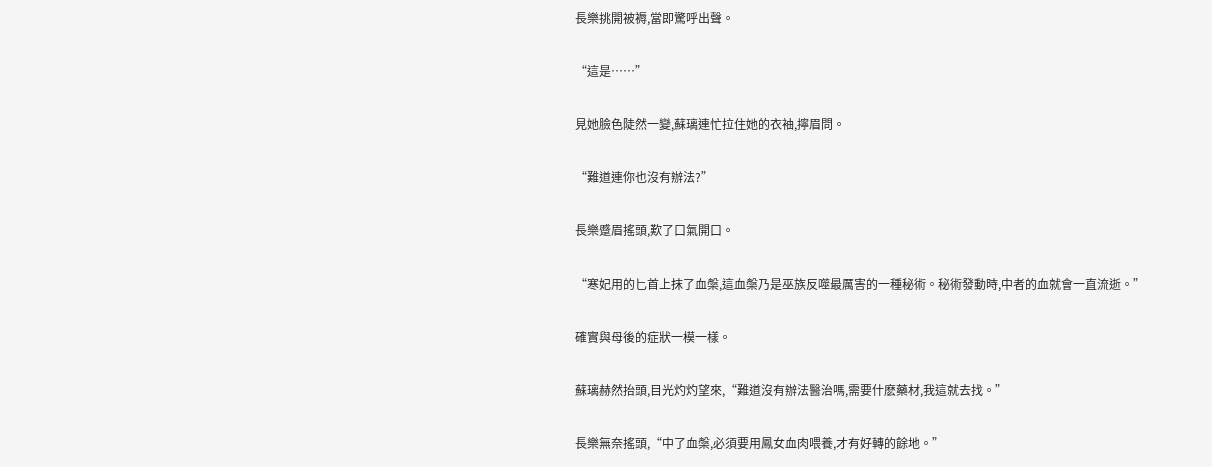長樂挑開被褥,當即驚呼出聲。

“這是……”

見她臉色陡然一變,蘇璃連忙拉住她的衣袖,擰眉問。

“難道連你也沒有辦法?”

長樂蹙眉搖頭,歎了口氣開口。

“寒妃用的匕首上抹了血槃,這血槃乃是巫族反噬最厲害的一種秘術。秘術發動時,中者的血就會一直流逝。”

確實與母後的症狀一模一樣。

蘇璃赫然抬頭,目光灼灼望來,“難道沒有辦法醫治嗎,需要什麽藥材,我這就去找。”

長樂無奈搖頭,“中了血槃,必須要用鳳女血肉喂養,才有好轉的餘地。”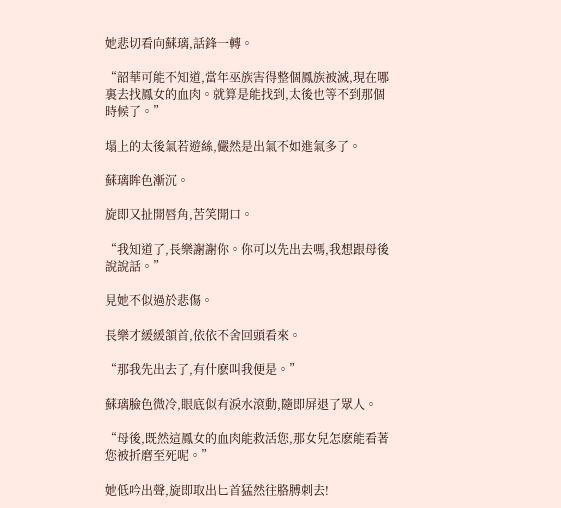她悲切看向蘇璃,話鋒一轉。

“韶華可能不知道,當年巫族害得整個鳳族被滅,現在哪裏去找鳳女的血肉。就算是能找到,太後也等不到那個時候了。”

塌上的太後氣若遊絲,儼然是出氣不如進氣多了。

蘇璃眸色漸沉。

旋即又扯開唇角,苦笑開口。

“我知道了,長樂謝謝你。你可以先出去嗎,我想跟母後說說話。”

見她不似過於悲傷。

長樂才緩緩頷首,依依不舍回頭看來。

“那我先出去了,有什麽叫我便是。”

蘇璃臉色微冷,眼底似有淚水滾動,隨即屏退了眾人。

“母後,既然這鳳女的血肉能救活您,那女兒怎麽能看著您被折磨至死呢。”

她低吟出聲,旋即取出匕首猛然往胳膊刺去!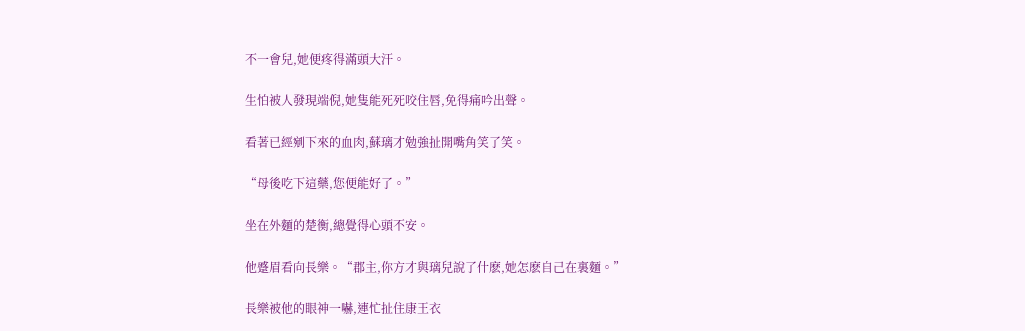不一會兒,她便疼得滿頭大汗。

生怕被人發現端倪,她隻能死死咬住唇,免得痛吟出聲。

看著已經剜下來的血肉,蘇璃才勉強扯開嘴角笑了笑。

“母後吃下這藥,您便能好了。”

坐在外麵的楚衡,總覺得心頭不安。

他蹙眉看向長樂。“郡主,你方才與璃兒說了什麽,她怎麽自己在裏麵。”

長樂被他的眼神一嚇,連忙扯住康王衣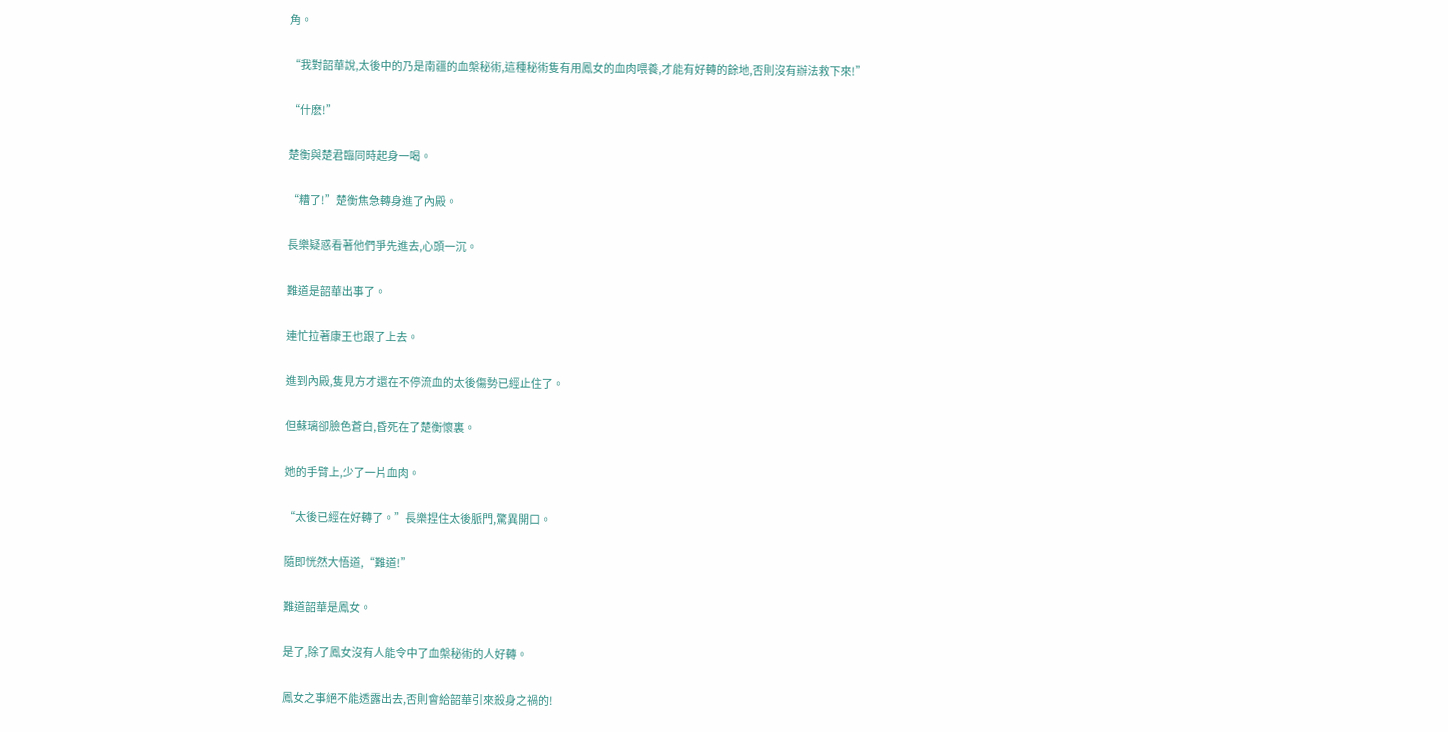角。

“我對韶華說,太後中的乃是南疆的血槃秘術,這種秘術隻有用鳳女的血肉喂養,才能有好轉的餘地,否則沒有辦法救下來!”

“什麽!”

楚衡與楚君臨同時起身一喝。

“糟了!”楚衡焦急轉身進了內殿。

長樂疑惑看著他們爭先進去,心頭一沉。

難道是韶華出事了。

連忙拉著康王也跟了上去。

進到內殿,隻見方才還在不停流血的太後傷勢已經止住了。

但蘇璃卻臉色蒼白,昏死在了楚衡懷裏。

她的手臂上,少了一片血肉。

“太後已經在好轉了。”長樂捏住太後脈門,驚異開口。

隨即恍然大悟道,“難道!”

難道韶華是鳳女。

是了,除了鳳女沒有人能令中了血槃秘術的人好轉。

鳳女之事絕不能透露出去,否則會給韶華引來殺身之禍的!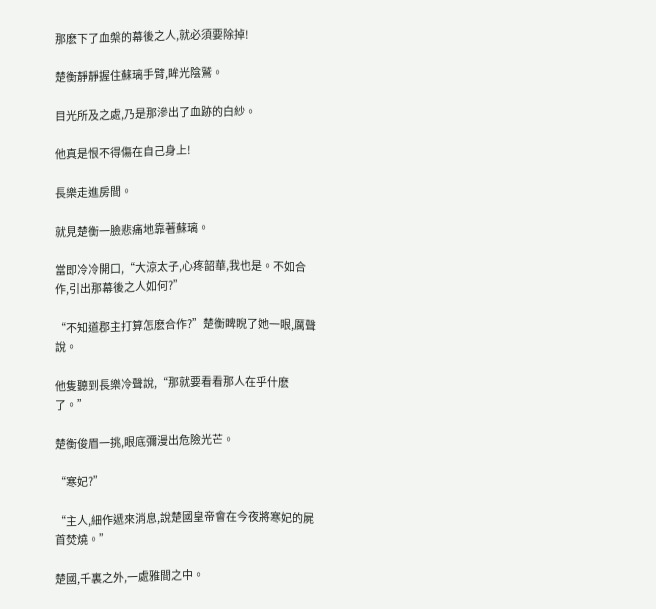那麽下了血槃的幕後之人,就必須要除掉!

楚衡靜靜握住蘇璃手臂,眸光陰鷲。

目光所及之處,乃是那滲出了血跡的白紗。

他真是恨不得傷在自己身上!

長樂走進房間。

就見楚衡一臉悲痛地靠著蘇璃。

當即冷冷開口,“大涼太子,心疼韶華,我也是。不如合作,引出那幕後之人如何?”

“不知道郡主打算怎麽合作?”楚衡睥睨了她一眼,厲聲說。

他隻聽到長樂冷聲說,“那就要看看那人在乎什麽了。”

楚衡俊眉一挑,眼底彌漫出危險光芒。

“寒妃?”

“主人,細作遞來消息,說楚國皇帝會在今夜將寒妃的屍首焚燒。”

楚國,千裏之外,一處雅間之中。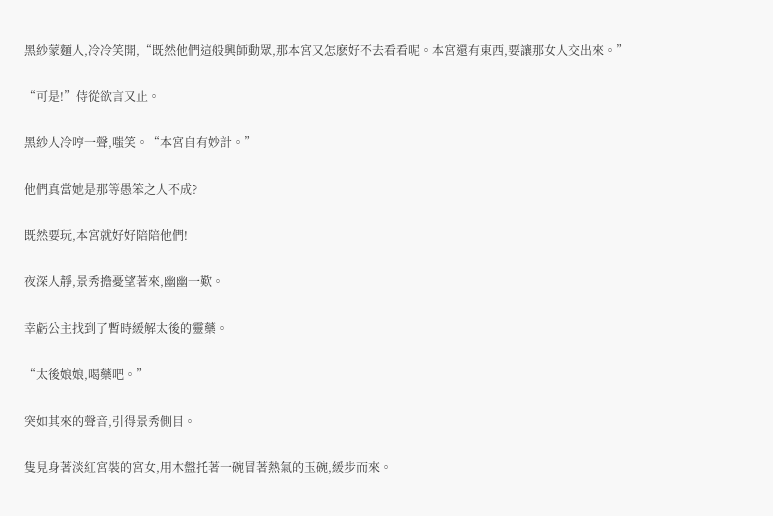黑紗蒙麵人,冷冷笑開,“既然他們這般興師動眾,那本宮又怎麽好不去看看呢。本宮還有東西,要讓那女人交出來。”

“可是!”侍從欲言又止。

黑紗人冷哼一聲,嗤笑。“本宮自有妙計。”

他們真當她是那等愚笨之人不成?

既然要玩,本宮就好好陪陪他們!

夜深人靜,景秀擔憂望著來,幽幽一歎。

幸虧公主找到了暫時緩解太後的靈藥。

“太後娘娘,喝藥吧。”

突如其來的聲音,引得景秀側目。

隻見身著淡紅宮裝的宮女,用木盤托著一碗冒著熱氣的玉碗,緩步而來。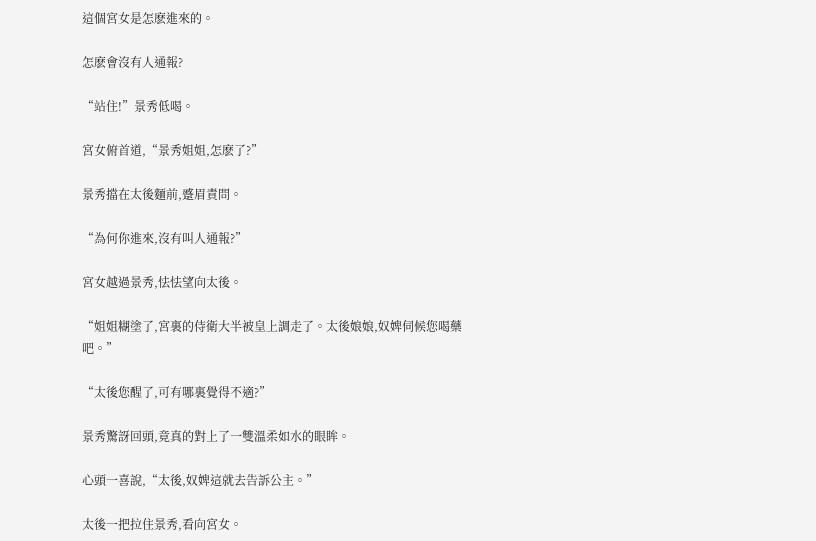這個宮女是怎麽進來的。

怎麽會沒有人通報?

“站住!”景秀低喝。

宮女俯首道,“景秀姐姐,怎麽了?”

景秀擋在太後麵前,蹙眉責問。

“為何你進來,沒有叫人通報?”

宮女越過景秀,怯怯望向太後。

“姐姐糊塗了,宮裏的侍衛大半被皇上調走了。太後娘娘,奴婢伺候您喝藥吧。”

“太後您醒了,可有哪裏覺得不適?”

景秀驚訝回頭,竟真的對上了一雙溫柔如水的眼眸。

心頭一喜說,“太後,奴婢這就去告訴公主。”

太後一把拉住景秀,看向宮女。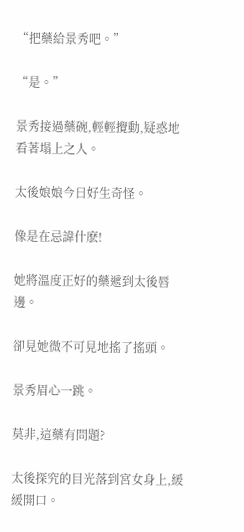“把藥給景秀吧。”

“是。”

景秀接過藥碗,輕輕攪動,疑惑地看著塌上之人。

太後娘娘今日好生奇怪。

像是在忌諱什麽!

她將溫度正好的藥遞到太後唇邊。

卻見她微不可見地搖了搖頭。

景秀眉心一跳。

莫非,這藥有問題?

太後探究的目光落到宮女身上,緩緩開口。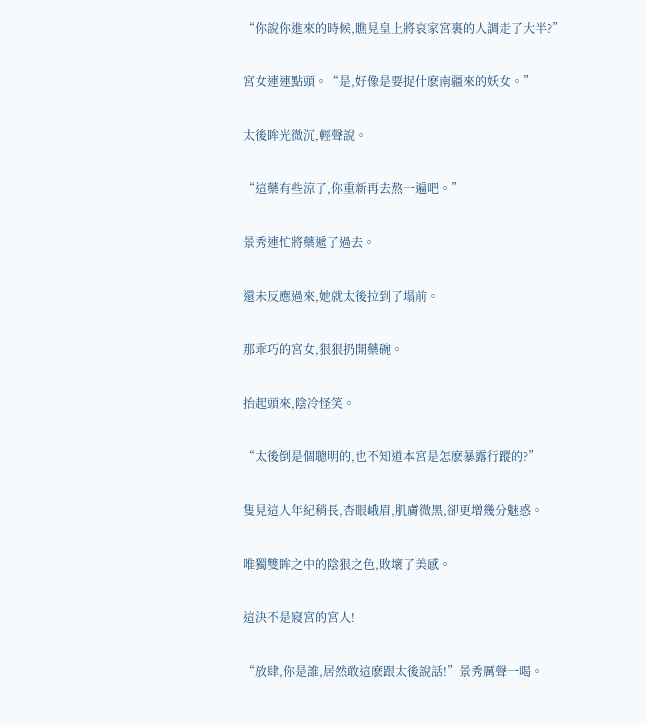“你說你進來的時候,瞧見皇上將哀家宮裏的人調走了大半?”

宮女連連點頭。“是,好像是要捉什麽南疆來的妖女。”

太後眸光微沉,輕聲說。

“這藥有些涼了,你重新再去熬一遍吧。”

景秀連忙將藥遞了過去。

還未反應過來,她就太後拉到了塌前。

那乖巧的宮女,狠狠扔開藥碗。

抬起頭來,陰冷怪笑。

“太後倒是個聰明的,也不知道本宮是怎麽暴露行蹤的?”

隻見這人年紀稍長,杏眼峨眉,肌膚微黑,卻更增幾分魅惑。

唯獨雙眸之中的陰狠之色,敗壞了美感。

這決不是寢宮的宮人!

“放肆,你是誰,居然敢這麽跟太後說話!”景秀厲聲一喝。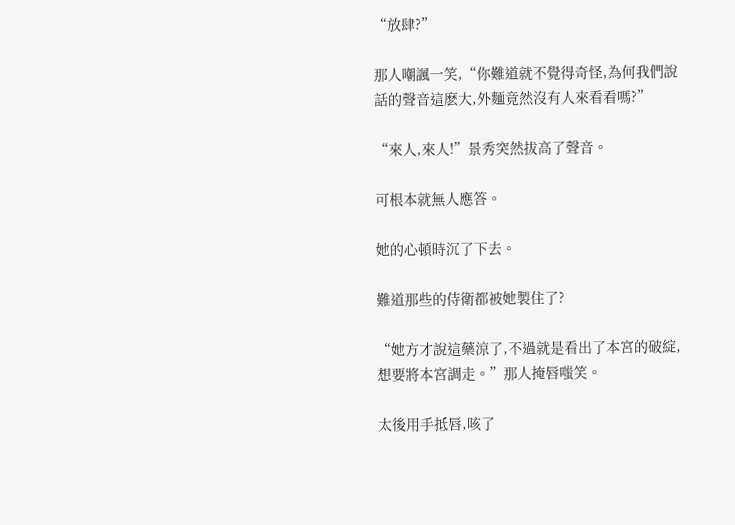“放肆?”

那人嘲諷一笑,“你難道就不覺得奇怪,為何我們說話的聲音這麽大,外麵竟然沒有人來看看嗎?”

“來人,來人!”景秀突然拔高了聲音。

可根本就無人應答。

她的心頓時沉了下去。

難道那些的侍衛都被她製住了?

“她方才說這藥涼了,不過就是看出了本宮的破綻,想要將本宮調走。”那人掩唇嗤笑。

太後用手抵唇,咳了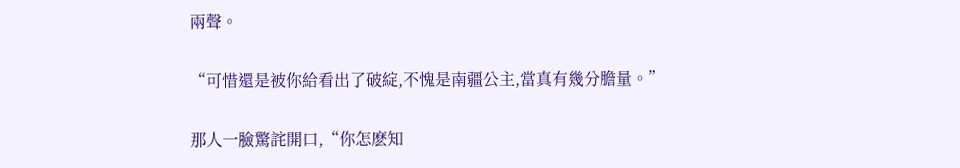兩聲。

“可惜還是被你給看出了破綻,不愧是南疆公主,當真有幾分膽量。”

那人一臉驚詫開口,“你怎麽知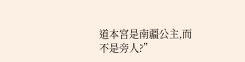道本宮是南疆公主,而不是旁人?”